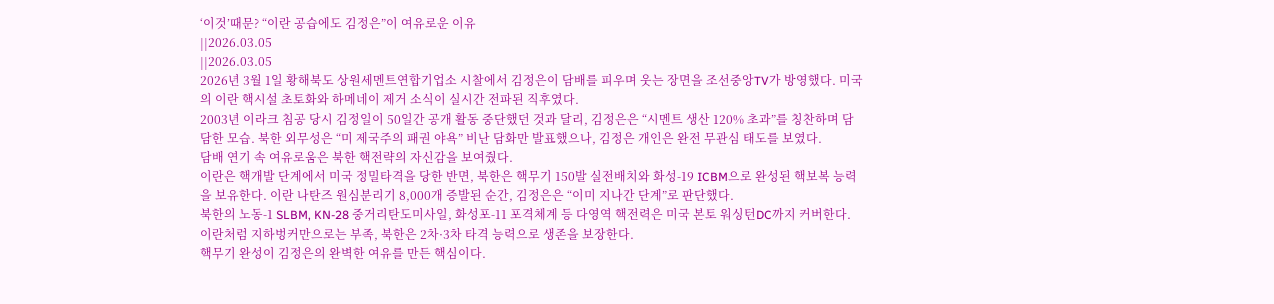‘이것’때문? “이란 공습에도 김정은”이 여유로운 이유
||2026.03.05
||2026.03.05
2026년 3월 1일 황해북도 상원세멘트연합기업소 시찰에서 김정은이 담배를 피우며 웃는 장면을 조선중앙TV가 방영했다. 미국의 이란 핵시설 초토화와 하메네이 제거 소식이 실시간 전파된 직후였다.
2003년 이라크 침공 당시 김정일이 50일간 공개 활동 중단했던 것과 달리, 김정은은 “시멘트 생산 120% 초과”를 칭찬하며 담담한 모습. 북한 외무성은 “미 제국주의 패권 야욕” 비난 담화만 발표했으나, 김정은 개인은 완전 무관심 태도를 보였다.
담배 연기 속 여유로움은 북한 핵전략의 자신감을 보여줬다.
이란은 핵개발 단계에서 미국 정밀타격을 당한 반면, 북한은 핵무기 150발 실전배치와 화성-19 ICBM으로 완성된 핵보복 능력을 보유한다. 이란 나탄즈 원심분리기 8,000개 증발된 순간, 김정은은 “이미 지나간 단계”로 판단했다.
북한의 노동-1 SLBM, KN-28 중거리탄도미사일, 화성포-11 포격체계 등 다영역 핵전력은 미국 본토 워싱턴DC까지 커버한다. 이란처럼 지하벙커만으로는 부족, 북한은 2차·3차 타격 능력으로 생존을 보장한다.
핵무기 완성이 김정은의 완벽한 여유를 만든 핵심이다.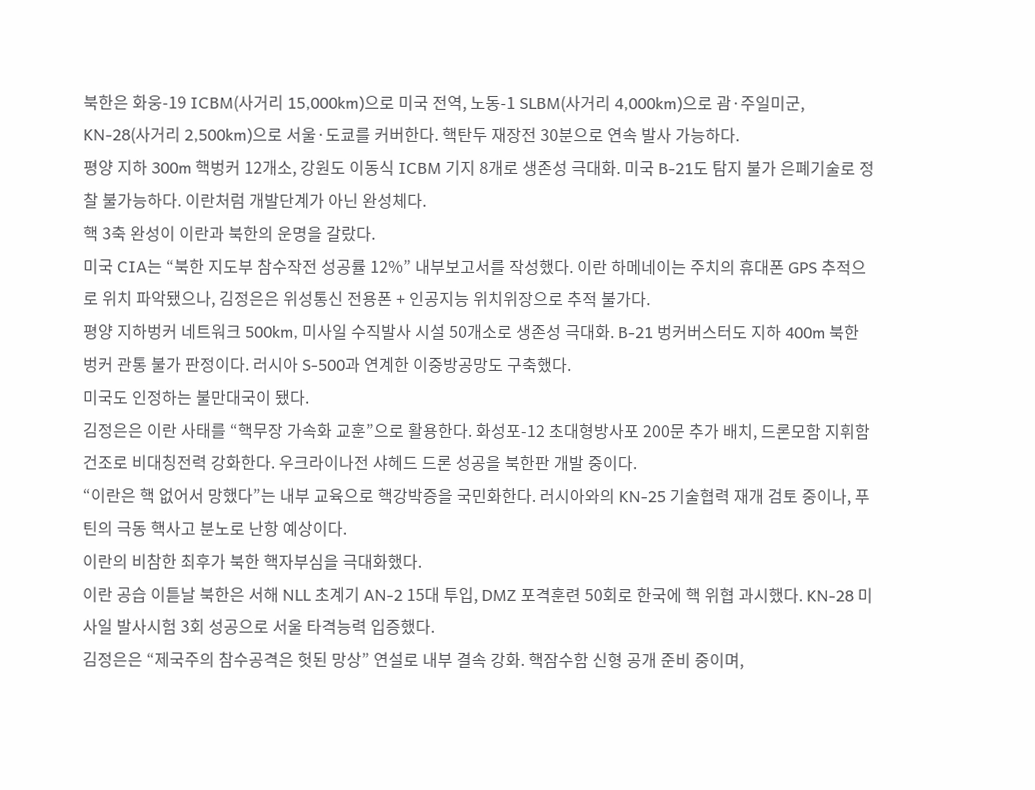북한은 화웅-19 ICBM(사거리 15,000km)으로 미국 전역, 노동-1 SLBM(사거리 4,000km)으로 괌·주일미군, KN-28(사거리 2,500km)으로 서울·도쿄를 커버한다. 핵탄두 재장전 30분으로 연속 발사 가능하다.
평양 지하 300m 핵벙커 12개소, 강원도 이동식 ICBM 기지 8개로 생존성 극대화. 미국 B-21도 탐지 불가 은폐기술로 정찰 불가능하다. 이란처럼 개발단계가 아닌 완성체다.
핵 3축 완성이 이란과 북한의 운명을 갈랐다.
미국 CIA는 “북한 지도부 참수작전 성공률 12%” 내부보고서를 작성했다. 이란 하메네이는 주치의 휴대폰 GPS 추적으로 위치 파악됐으나, 김정은은 위성통신 전용폰 + 인공지능 위치위장으로 추적 불가다.
평양 지하벙커 네트워크 500km, 미사일 수직발사 시설 50개소로 생존성 극대화. B-21 벙커버스터도 지하 400m 북한 벙커 관통 불가 판정이다. 러시아 S-500과 연계한 이중방공망도 구축했다.
미국도 인정하는 불만대국이 됐다.
김정은은 이란 사태를 “핵무장 가속화 교훈”으로 활용한다. 화성포-12 초대형방사포 200문 추가 배치, 드론모함 지휘함 건조로 비대칭전력 강화한다. 우크라이나전 샤헤드 드론 성공을 북한판 개발 중이다.
“이란은 핵 없어서 망했다”는 내부 교육으로 핵강박증을 국민화한다. 러시아와의 KN-25 기술협력 재개 검토 중이나, 푸틴의 극동 핵사고 분노로 난항 예상이다.
이란의 비참한 최후가 북한 핵자부심을 극대화했다.
이란 공습 이튿날 북한은 서해 NLL 초계기 AN-2 15대 투입, DMZ 포격훈련 50회로 한국에 핵 위협 과시했다. KN-28 미사일 발사시험 3회 성공으로 서울 타격능력 입증했다.
김정은은 “제국주의 참수공격은 헛된 망상” 연설로 내부 결속 강화. 핵잠수함 신형 공개 준비 중이며,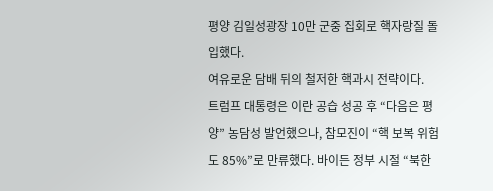평양 김일성광장 10만 군중 집회로 핵자랑질 돌입했다.
여유로운 담배 뒤의 철저한 핵과시 전략이다.
트럼프 대통령은 이란 공습 성공 후 “다음은 평양” 농담성 발언했으나, 참모진이 “핵 보복 위험도 85%”로 만류했다. 바이든 정부 시절 “북한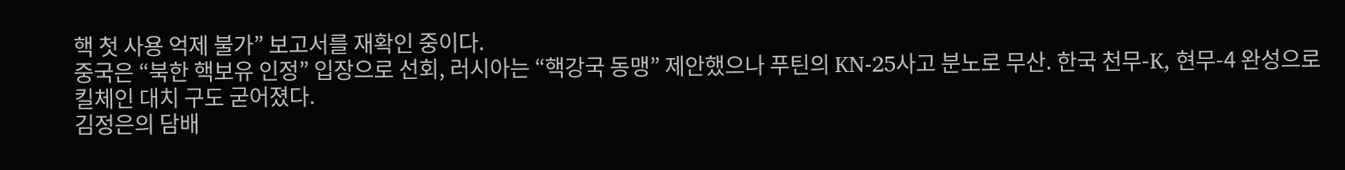핵 첫 사용 억제 불가” 보고서를 재확인 중이다.
중국은 “북한 핵보유 인정” 입장으로 선회, 러시아는 “핵강국 동맹” 제안했으나 푸틴의 KN-25사고 분노로 무산. 한국 천무-K, 현무-4 완성으로 킬체인 대치 구도 굳어졌다.
김정은의 담배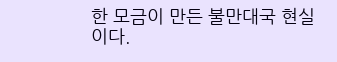한 모금이 만든 불만대국 현실이다.